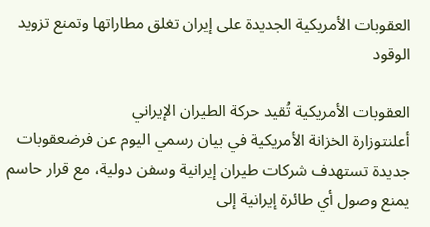العقوبات الأمريكية الجديدة على إيران تغلق مطاراتها وتمنع تزويد الوقود

العقوبات الأمريكية تُقيد حركة الطيران الإيراني
أعلنتوزارة الخزانة الأمريكية في بيان رسمي اليوم عن فرضعقوبات جديدة تستهدف شركات طيران إيرانية وسفن دولية، مع قرار حاسم يمنع وصول أي طائرة إيرانية إلى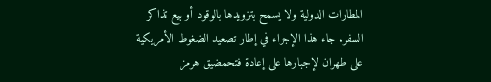المطارات الدولية ولا يسمح بتزويدها بالوقود أو بيع تذاكر السفر. جاء هذا الإجراء في إطار تصعيد الضغوط الأمريكية على طهران لإجبارها على إعادة فتحمضيق هرمز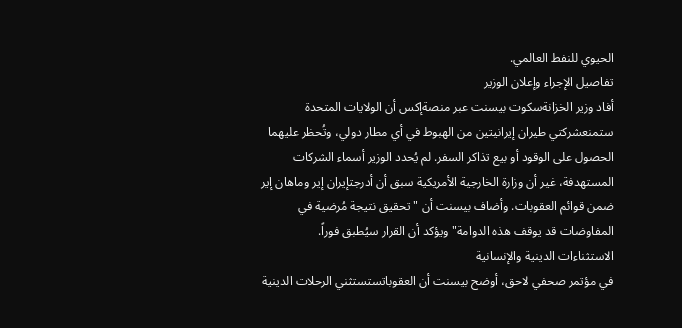الحيوي للنفط العالمي.
تفاصيل الإجراء وإعلان الوزير
أفاد وزير الخزانةسكوت بيسنت عبر منصةإكس أن الولايات المتحدة ستمنعشركتي طيران إيرانيتين من الهبوط في أي مطار دولي، وتُحظر عليهما الحصول على الوقود أو بيع تذاكر السفر. لم يُحدد الوزير أسماء الشركات المستهدفة، غير أن وزارة الخارجية الأمريكية سبق أن أدرجتإيران إير وماهان إير ضمن قوائم العقوبات. وأضاف بيسنت أن "تحقيق نتيجة مُرضية في المفاوضات قد يوقف هذه الدوامة" ويؤكد أن القرار سيُطبق فوراً.
الاستثناءات الدينية والإنسانية
في مؤتمر صحفي لاحق، أوضح بيسنت أن العقوباتستستثني الرحلات الدينية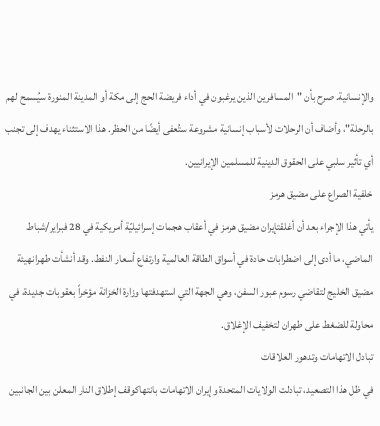والإنسانية. صرح بأن "المسافرين الذين يرغبون في أداء فريضة الحج إلى مكة أو المدينة المنورة سيُسمح لهم بالرحلة"، وأضاف أن الرحلات لأسباب إنسانية مشروعة ستُعفى أيضًا من الحظر. هذا الاستثناء يهدف إلى تجنب أي تأثير سلبي على الحقوق الدينية للمسلمين الإيرانيين.
خلفية الصراع على مضيق هرمز
يأتي هذا الإجراء بعد أن أغلقتإيران مضيق هرمز في أعقاب هجمات إسرائيليّة أمريكية في 28 فبراير/شباط الماضي، ما أدى إلى اضطرابات حادة في أسواق الطاقة العالمية وارتفاع أسعار النفط. وقد أنشأت طهرانهيئة مضيق الخليج لتقاضي رسوم عبور السفن، وهي الجهة التي استهدفتها وزارة الخزانة مؤخراً بعقوبات جديدة، في محاولة للضغط على طهران لتخفيف الإغلاق.
تبادل الاتهامات وتدهور العلاقات
في ظل هذا التصعيد، تبادلت الولايات المتحدة وإيران الاتهامات بانتهاكوقف إطلاق النار المعلن بين الجانبين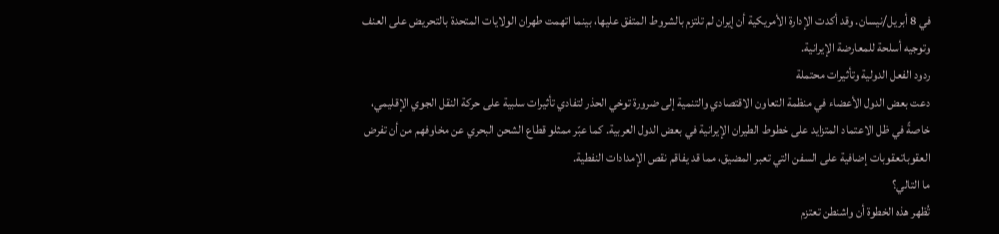في 8 أبريل/نيسان. وقد أكدت الإدارة الأمريكية أن إيران لم تلتزم بالشروط المتفق عليها، بينما اتهمت طهران الولايات المتحدة بالتحريض على العنف وتوجيه أسلحة للمعارضة الإيرانية.
ردود الفعل الدولية وتأثيرات محتملة
دعت بعض الدول الأعضاء في منظمة التعاون الاقتصادي والتنمية إلى ضرورة توخي الحذر لتفادي تأثيرات سلبية على حركة النقل الجوي الإقليمي، خاصةً في ظل الاعتماد المتزايد على خطوط الطيران الإيرانية في بعض الدول العربية. كما عبّر ممثلو قطاع الشحن البحري عن مخاوفهم من أن تفرض العقوباتعقوبات إضافية على السفن التي تعبر المضيق، مما قد يفاقم نقص الإمدادات النفطية.
ما التالي؟
تُظهر هذه الخطوة أن واشنطن تعتزم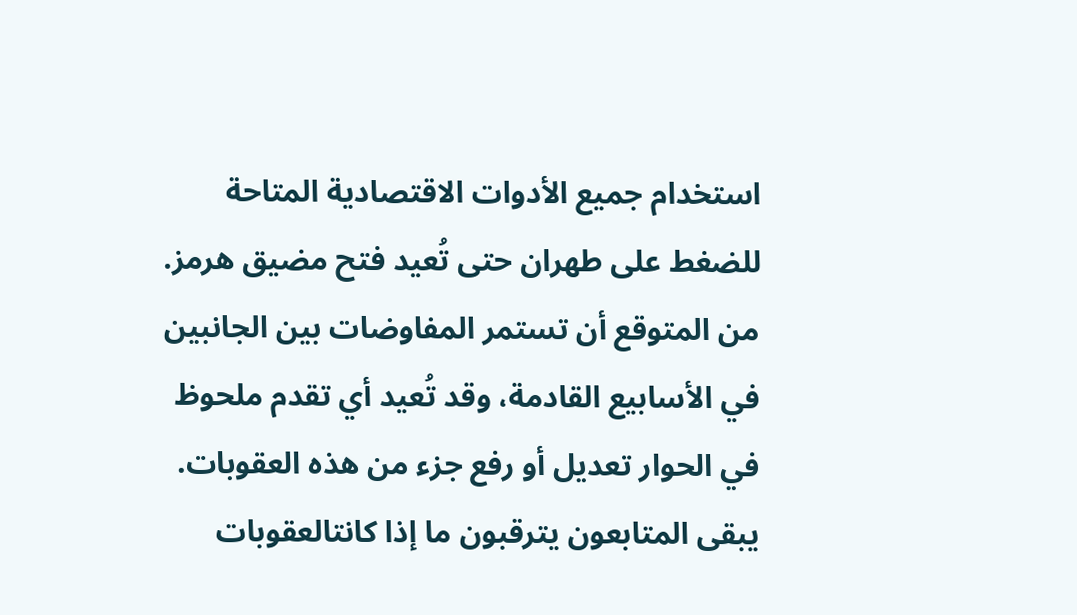استخدام جميع الأدوات الاقتصادية المتاحة للضغط على طهران حتى تُعيد فتح مضيق هرمز. من المتوقع أن تستمر المفاوضات بين الجانبين في الأسابيع القادمة، وقد تُعيد أي تقدم ملحوظ في الحوار تعديل أو رفع جزء من هذه العقوبات. يبقى المتابعون يترقبون ما إذا كانتالعقوبات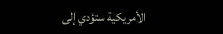الأمريكية ستؤدي إلى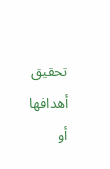تحقيق أهدافها أو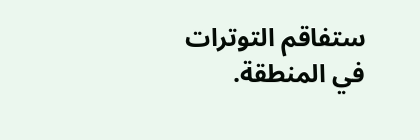ستفاقم التوترات في المنطقة.